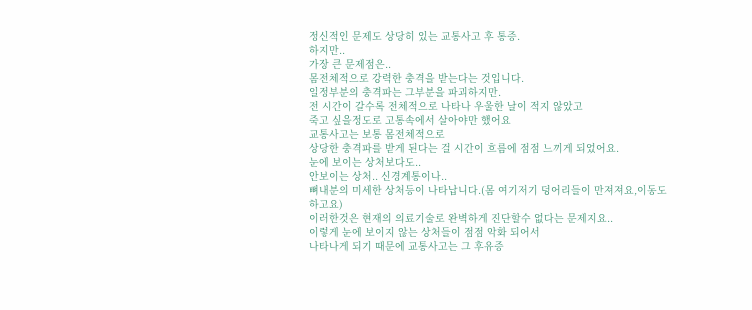정신적인 문제도 상당히 있는 교통사고 후 통증.
하지만..
가장 큰 문제점은..
몸전체적으로 강력한 충격을 받는다는 것입니다.
일정부분의 충격파는 그부분을 파괴하지만.
전 시간이 갈수록 전체적으로 나타나 우울한 날이 적지 않았고
죽고 싶을정도로 고통속에서 살아야만 했어요
교통사고는 보통 몸전체적으로
상당한 충격파를 받게 된다는 걸 시간이 흐름에 점점 느끼게 되었어요.
눈에 보이는 상처보다도..
안보이는 상처.. 신경계통이나..
뼈내분의 미세한 상처등이 나타납니다.(몸 여기저기 덩어리들이 만져져요,이동도 하고요)
이러한것은 현재의 의료기술로 완벽하게 진단할수 없다는 문제지요..
이렇게 눈에 보이지 않는 상처들이 점점 악화 되어서
나타나게 되기 때문에 교통사고는 그 후유증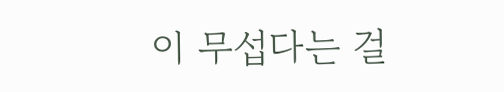이 무섭다는 걸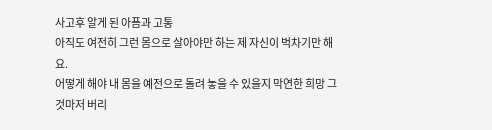사고후 알게 된 아픔과 고통
아직도 여전히 그런 몸으로 살아야만 하는 제 자신이 벅차기만 해요.
어떻게 해야 내 몸을 예전으로 돌려 놓을 수 있을지 막연한 희망 그것마저 버리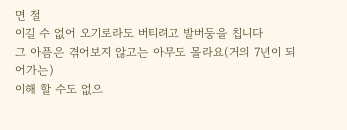면 절
이길 수 없어 오기로라도 버티려고 발버둥을 칩니다
그 아픔은 겪어보지 않고는 아무도 몰라요(거의 7년이 되어가는)
이해 할 수도 없으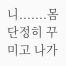니.......몸 단정히 꾸미고 나가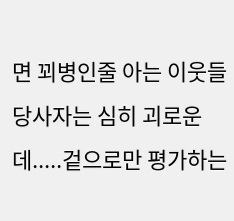면 꾀병인줄 아는 이웃들
당사자는 심히 괴로운데.....겉으로만 평가하는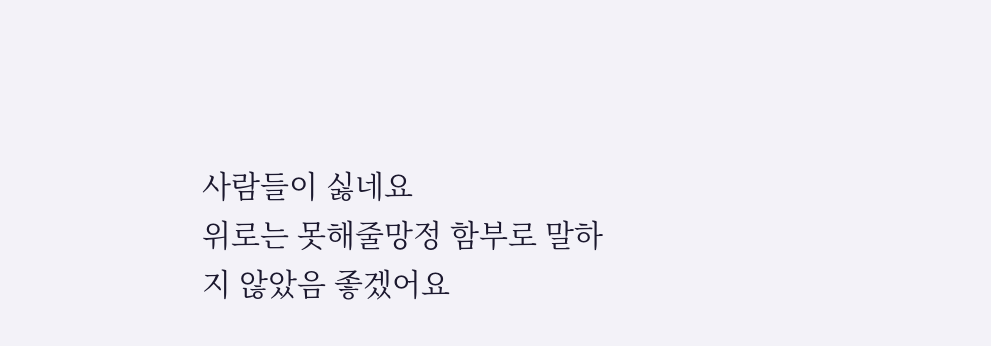사람들이 싫네요
위로는 못해줄망정 함부로 말하지 않았음 좋겠어요